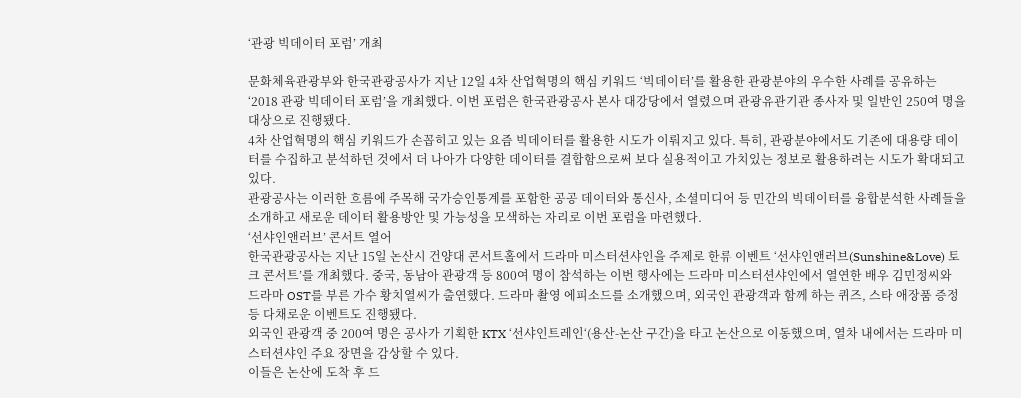‘관광 빅데이터 포럼’ 개최

문화체육관광부와 한국관광공사가 지난 12일 4차 산업혁명의 핵심 키워드 ‘빅데이터’를 활용한 관광분야의 우수한 사례를 공유하는 ‘2018 관광 빅데이터 포럼’을 개최했다. 이번 포럼은 한국관광공사 본사 대강당에서 열렸으며 관광유관기관 종사자 및 일반인 250여 명을 대상으로 진행됐다.
4차 산업혁명의 핵심 키워드가 손꼽히고 있는 요즘 빅데이터를 활용한 시도가 이뤄지고 있다. 특히, 관광분야에서도 기존에 대용량 데이터를 수집하고 분석하던 것에서 더 나아가 다양한 데이터를 결합함으로써 보다 실용적이고 가치있는 정보로 활용하려는 시도가 확대되고 있다.
관광공사는 이러한 흐름에 주목해 국가승인통계를 포함한 공공 데이터와 통신사, 소셜미디어 등 민간의 빅데이터를 융합분석한 사례들을 소개하고 새로운 데이터 활용방안 및 가능성을 모색하는 자리로 이번 포럼을 마련했다.
‘선샤인앤러브’ 콘서트 열어
한국관광공사는 지난 15일 논산시 건양대 콘서트홀에서 드라마 미스터션샤인을 주제로 한류 이벤트 ‘선샤인앤러브(Sunshine&Love) 토크 콘서트’를 개최했다. 중국, 동남아 관광객 등 800여 명이 참석하는 이번 행사에는 드라마 미스터션샤인에서 열연한 배우 김민정씨와 드라마 OST를 부른 가수 황치열씨가 출연했다. 드라마 촬영 에피소드를 소개했으며, 외국인 관광객과 함께 하는 퀴즈, 스타 애장품 증정 등 다채로운 이벤트도 진행됐다.
외국인 관광객 중 200여 명은 공사가 기획한 KTX ‘선샤인트레인‘(용산-논산 구간)을 타고 논산으로 이동했으며, 열차 내에서는 드라마 미스터션샤인 주요 장면을 감상할 수 있다.
이들은 논산에 도착 후 드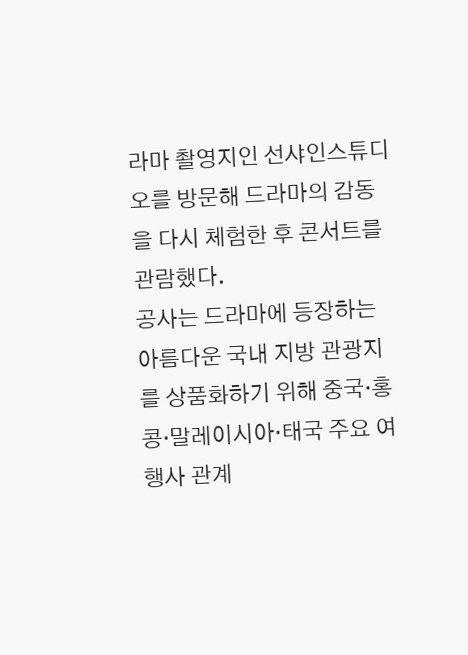라마 촬영지인 선샤인스튜디오를 방문해 드라마의 감동을 다시 체험한 후 콘서트를 관람했다.
공사는 드라마에 등장하는 아름다운 국내 지방 관광지를 상품화하기 위해 중국·홍콩·말레이시아·태국 주요 여행사 관계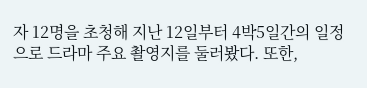자 12명을 초청해 지난 12일부터 4박5일간의 일정으로 드라마 주요 촬영지를 둘러봤다. 또한,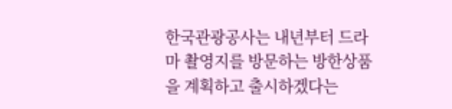한국관광공사는 내년부터 드라마 촬영지를 방문하는 방한상품을 계획하고 출시하겠다는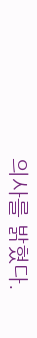의사를 밝혔다.